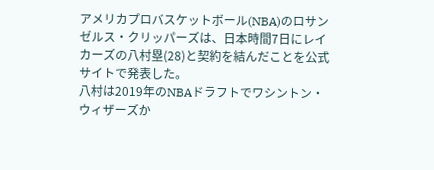アメリカプロバスケットボール(NBA)のロサンゼルス・クリッパーズは、日本時間7日にレイカーズの八村塁(28)と契約を結んだことを公式サイトで発表した。
八村は2019年のNBAドラフトでワシントン・ウィザーズか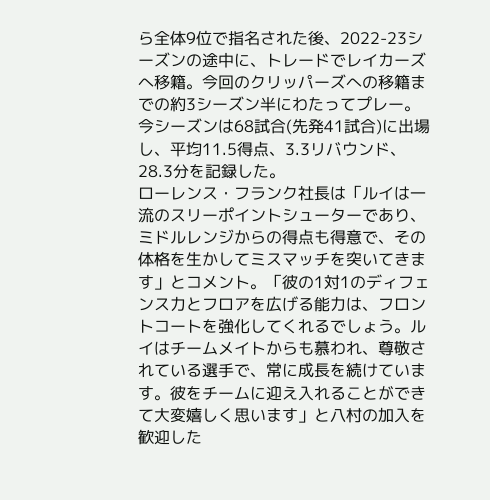ら全体9位で指名された後、2022-23シーズンの途中に、トレードでレイカーズへ移籍。今回のクリッパーズへの移籍までの約3シーズン半にわたってプレー。今シーズンは68試合(先発41試合)に出場し、平均11.5得点、3.3リバウンド、28.3分を記録した。
ローレンス・フランク社長は「ルイは一流のスリーポイントシューターであり、ミドルレンジからの得点も得意で、その体格を生かしてミスマッチを突いてきます」とコメント。「彼の1対1のディフェンス力とフロアを広げる能力は、フロントコートを強化してくれるでしょう。ルイはチームメイトからも慕われ、尊敬されている選手で、常に成長を続けています。彼をチームに迎え入れることができて大変嬉しく思います」と八村の加入を歓迎した